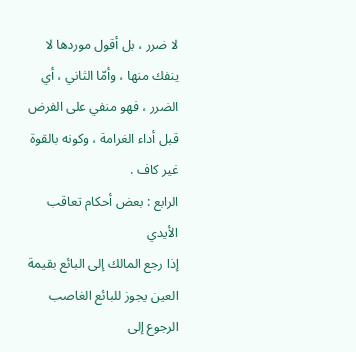لا ضرر ، بل أقول موردها لا ينفك منها ، وأمّا الثاني ، أي الضرر ، فهو منفي على الفرض قبل أداء الغرامة ، وكونه بالقوة غير كاف .
الرابع : بعض أحكام تعاقب الأيدي
إذا رجع المالك إلى البائع بقيمة العين يجوز للبائع الغاصب الرجوع إلى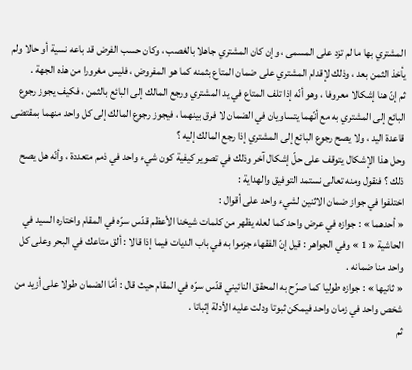المشتري بها ما لم تزد على المسمى ، وإن كان المشتري جاهلا بالغصب ، وكان حسب الفرض قد باعه نسية أو حالا ولم يأخذ الثمن بعد ، وذلك لإقدام المشتري على ضمان المتاع بثمنه كما هو المفروض ، فليس مغرورا من هذه الجهة .
ثم إنّ هنا إشكالا معروفا ، وهو أنّه إذا تلف المتاع في يد المشتري ورجع المالك إلى البائع بالثمن ، فكيف يجوز رجوع البائع إلى المشتري به مع أنّهما يتساويان في الضمان لا فرق بينهما ، فيجوز رجوع المالك إلى كل واحد منهما بمقتضى قاعدة اليد ، ولا يصح رجوع البائع إلى المشتري إذا رجع المالك إليه ؟
وحل هذا الإشكال يتوقف على حلّ إشكال آخر وذلك في تصوير كيفية كون شيء واحد في ذمم متعددة ، وأنّه هل يصح ذلك ؟ فنقول ومنه تعالى نستمد التوفيق والهداية :
اختلفوا في جواز ضمان الاثنين لشيء واحد على أقوال :
« أحدهما » : جوازه في عرض واحد كما لعله يظهر من كلمات شيخنا الأعظم قدّس سرّه في المقام واختاره السيد في الحاشية « 1 » وفي الجواهر : قيل إنّ الفقهاء جزموا به في باب الديات فيما إذا قالا : ألق متاعك في البحر وعلى كل واحد منا ضمانه .
« ثانيها » : جوازه طوليا كما صرّح به المحقق النائيني قدّس سرّه في المقام حيث قال : أمّا الضمان طولا على أزيد من شخص واحد في زمان واحد فيمكن ثبوتا ودلت عليه الأدلة إثباتا .
ثم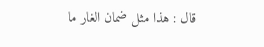قال : هذا مثل ضمان الغار ما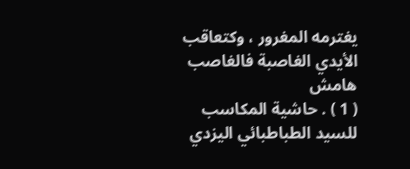يغترمه المغرور ، وكتعاقب الأيدي الغاصبة فالغاصب
هامش
( 1 ) . حاشية المكاسب للسيد الطباطبائي اليزدي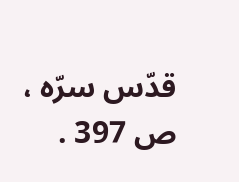قدّس سرّه ، ص 397 .